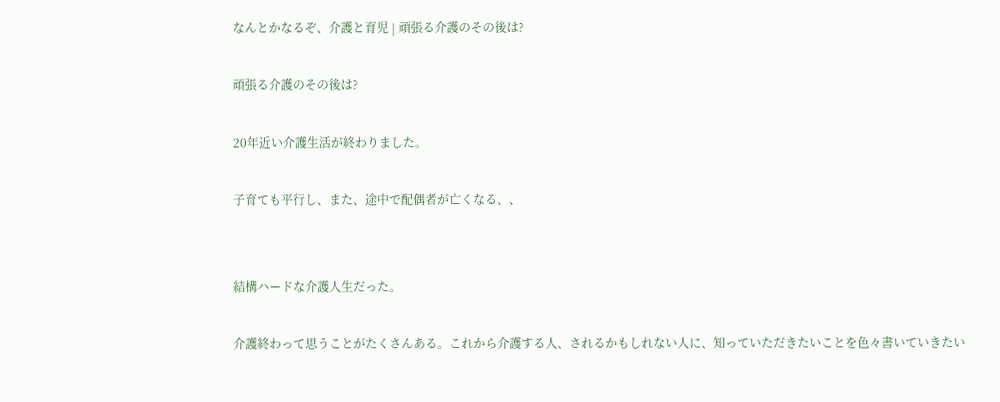なんとかなるぞ、介護と育児 | 頑張る介護のその後は?

頑張る介護のその後は?

20年近い介護生活が終わりました。

子育ても平行し、また、途中で配偶者が亡くなる、、


結構ハードな介護人生だった。

介護終わって思うことがたくさんある。これから介護する人、されるかもしれない人に、知っていただきたいことを色々書いていきたい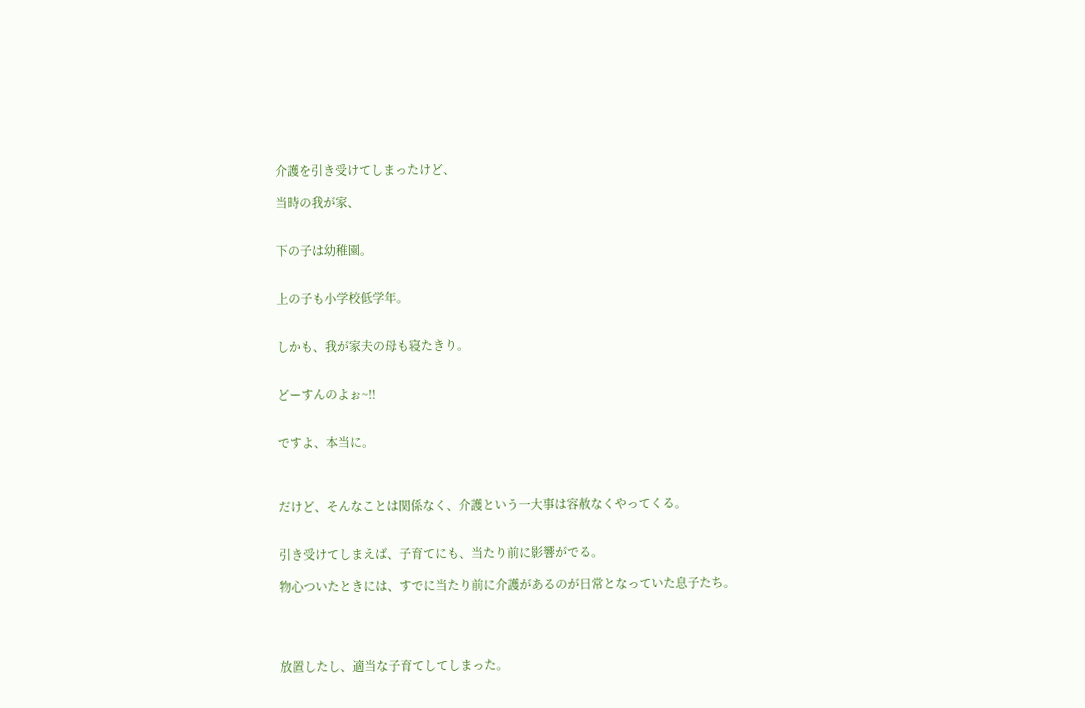介護を引き受けてしまったけど、

当時の我が家、


下の子は幼稚園。


上の子も小学校低学年。


しかも、我が家夫の母も寝たきり。


どーすんのよぉ~‼


ですよ、本当に。



だけど、そんなことは関係なく、介護という一大事は容赦なくやってくる。


引き受けてしまえば、子育てにも、当たり前に影響がでる。

物心ついたときには、すでに当たり前に介護があるのが日常となっていた息子たち。




放置したし、適当な子育てしてしまった。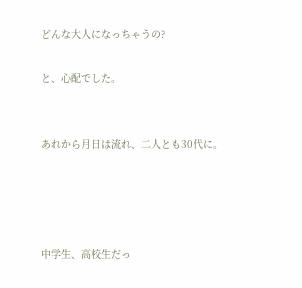どんな大人になっちゃうの?

と、心配でした。


あれから月日は流れ、二人とも30代に。




中学生、高校生だっ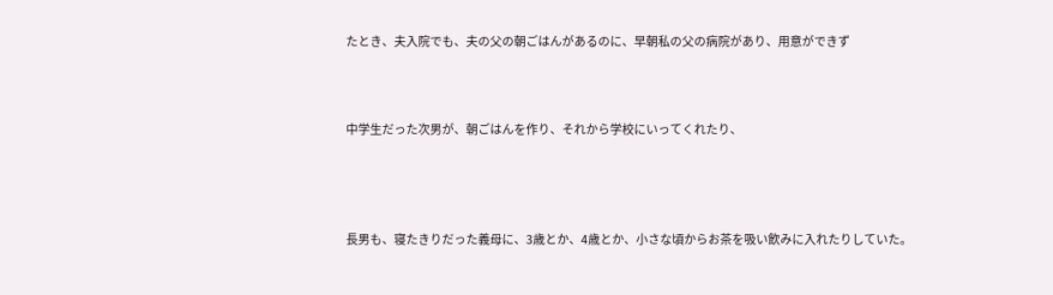たとき、夫入院でも、夫の父の朝ごはんがあるのに、早朝私の父の病院があり、用意ができず



中学生だった次男が、朝ごはんを作り、それから学校にいってくれたり、




長男も、寝たきりだった義母に、3歳とか、4歳とか、小さな頃からお茶を吸い飲みに入れたりしていた。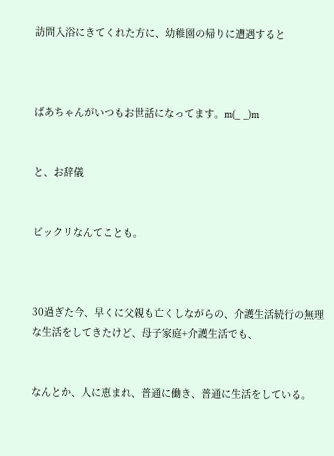訪問入浴にきてくれた方に、幼稚園の帰りに遭遇すると



ばあちゃんがいつもお世話になってます。m(_ _)m


と、お辞儀


ビックリなんてことも。



30過ぎた今、早くに父親も亡くしながらの、介護生活続行の無理な生活をしてきたけど、母子家庭+介護生活でも、


なんとか、人に恵まれ、普通に働き、普通に生活をしている。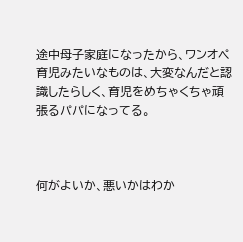途中母子家庭になったから、ワンオペ育児みたいなものは、大変なんだと認識したらしく、育児をめちゃくちゃ頑張るパパになってる。



何がよいか、悪いかはわか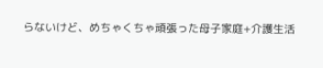らないけど、めちゃくちゃ頑張った母子家庭+介護生活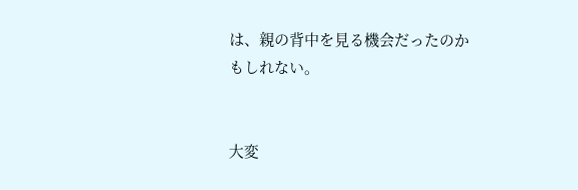は、親の背中を見る機会だったのかもしれない。


大変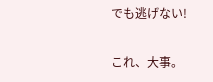でも逃げない!

これ、大事。